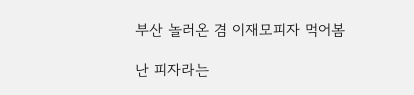부산 놀러온 겸 이재모피자 먹어봄

난 피자라는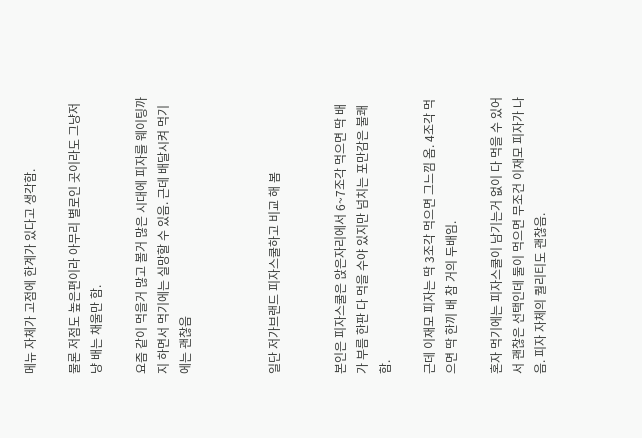메뉴 자체가 고점에 한계가 있다고 생각함.

물론 저점도 높은편이라 아무리 별로인 곳이라도 그냥저냥 배는 채울만 함.

요즘 같이 먹을거 많고 볼거 많은 시대에 피자를 웨이팅까지 하면서 먹기에는 실망할 수 있음. 근데 배달시켜 먹기에는 괜찮음



일단 저가브랜드 피자스쿨하고 비교 해 봄


본인은 피자스쿨은 앉은자리에서 6~7조각 먹으면 딱 배가 부름 한판 다 먹을 수야 있지만 넘치는 포만감은 불쾌함.

근데 이재모 피자는 딱 3조각 먹으면 그느낌 옴. 4조각 먹으면 딱 한끼 배 참 거의 두배임.

혼자 먹기에는 피자스쿨이 남기는거 없이 다 먹을 수 있어서 괜찮은 선택인데 둘이 먹으면 무조건 이재모 피자가 나음. 피자 자체의 퀄리티도 괜찮음.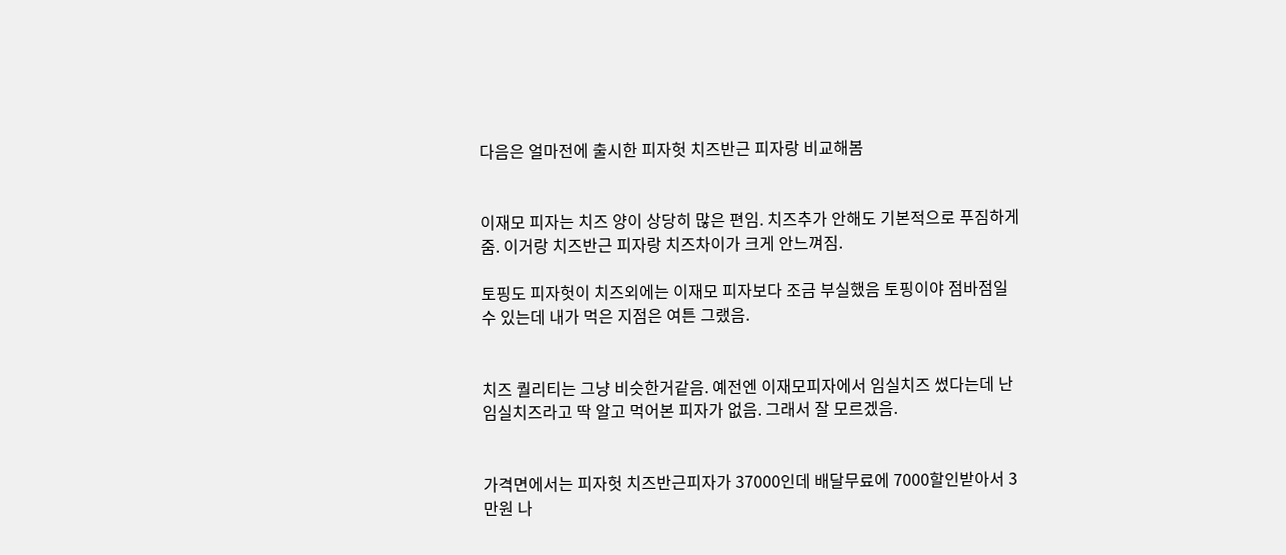다음은 얼마전에 출시한 피자헛 치즈반근 피자랑 비교해봄


이재모 피자는 치즈 양이 상당히 많은 편임. 치즈추가 안해도 기본적으로 푸짐하게 줌. 이거랑 치즈반근 피자랑 치즈차이가 크게 안느껴짐.

토핑도 피자헛이 치즈외에는 이재모 피자보다 조금 부실했음 토핑이야 점바점일 수 있는데 내가 먹은 지점은 여튼 그랬음.


치즈 퀄리티는 그냥 비슷한거같음. 예전엔 이재모피자에서 임실치즈 썼다는데 난 임실치즈라고 딱 알고 먹어본 피자가 없음. 그래서 잘 모르겠음.


가격면에서는 피자헛 치즈반근피자가 37000인데 배달무료에 7000할인받아서 3만원 나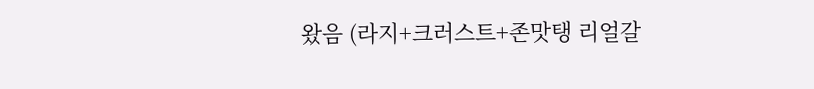왔음 (라지+크러스트+존맛탱 리얼갈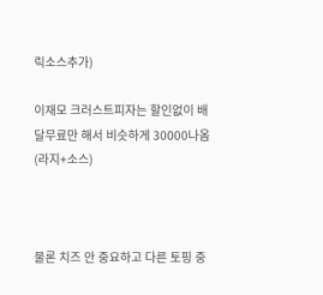릭소스추가)

이재모 크러스트피자는 할인없이 배달무료만 해서 비슷하게 30000나옴 (라지+소스)



물론 치즈 안 중요하고 다른 토핑 중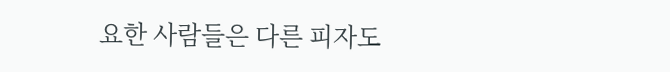요한 사람들은 다른 피자도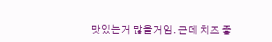맛있는거 많을거임. 근데 치즈 좋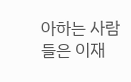아하는 사람들은 이재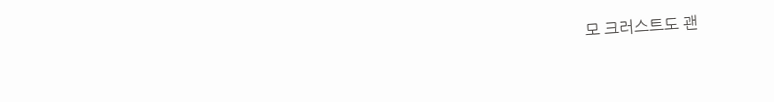모 크러스트도 괜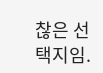찮은 선택지임.